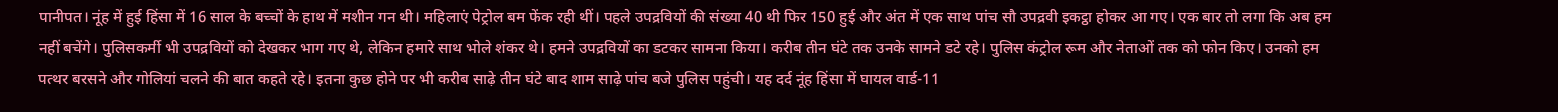पानीपत। नूंह में हुई हिंसा में 16 साल के बच्चों के हाथ में मशीन गन थी। महिलाएं पेट्रोल बम फेंक रही थीं। पहले उपद्रवियों की संख्या 40 थी फिर 150 हुई और अंत में एक साथ पांच सौ उपद्रवी इकट्ठा होकर आ गए। एक बार तो लगा कि अब हम नहीं बचेंगे। पुलिसकर्मी भी उपद्रवियों को देखकर भाग गए थे, लेकिन हमारे साथ भोले शंकर थे। हमने उपद्रवियों का डटकर सामना किया। करीब तीन घंटे तक उनके सामने डटे रहे। पुलिस कंट्रोल रूम और नेताओं तक को फोन किए। उनको हम पत्थर बरसने और गोलियां चलने की बात कहते रहे। इतना कुछ होने पर भी करीब साढ़े तीन घंटे बाद शाम साढ़े पांच बजे पुलिस पहुंची। यह दर्द नूंह हिंसा में घायल वार्ड-11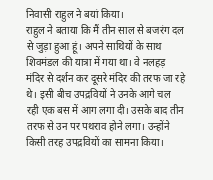निवासी राहुल ने बयां किया।
राहुल ने बताया कि मैं तीन साल से बजरंग दल से जुड़ा हुआ हूं। अपने साथियों के साथ शिवमंडल की यात्रा में गया था। वे नलहड़ मंदिर से दर्शन कर दूसरे मंदिर की तरफ जा रहे थे। इसी बीच उपद्रवियों ने उनके आगे चल रही एक बस में आग लगा दी। उसके बाद तीन तरफ से उन पर पथराव होने लगा। उन्होंने किसी तरह उपद्रवियों का सामना किया।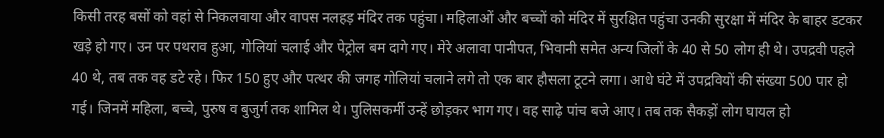किसी तरह बसों को वहां से निकलवाया और वापस नलहड़ मंदिर तक पहुंचा। महिलाओं और बच्चों को मंदिर में सुरक्षित पहुंचा उनकी सुरक्षा में मंदिर के बाहर डटकर खड़े हो गए। उन पर पथराव हुआ, गोलियां चलाई और पेट्रोल बम दागे गए। मेरे अलावा पानीपत, भिवानी समेत अन्य जिलों के 40 से 50 लोग ही थे। उपद्रवी पहले 40 थे, तब तक वह डटे रहे। फिर 150 हुए और पत्थर की जगह गोलियां चलाने लगे तो एक बार हौसला टूटने लगा। आधे घंटे में उपद्रवियों की संख्या 500 पार हो गई। जिनमें महिला, बच्चे, पुरुष व बुजुर्ग तक शामिल थे। पुलिसकर्मी उन्हें छोड़कर भाग गए। वह साढ़े पांच बजे आए। तब तक सैकड़ों लोग घायल हो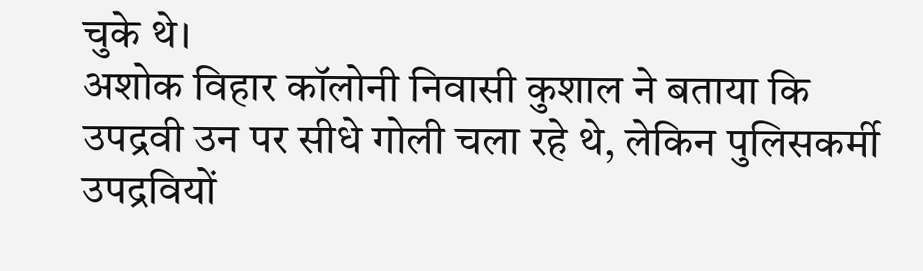चुके थे।
अशोक विहार कॉलोनी निवासी कुशाल ने बताया कि उपद्रवी उन पर सीधे गोली चला रहे थे, लेकिन पुलिसकर्मी उपद्रवियों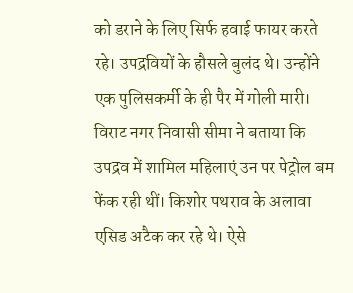को डराने के लिए सिर्फ हवाई फायर करते रहे। उपद्रवियों के हौसले बुलंद थे। उन्होंने एक पुलिसकर्मी के ही पैर में गोली मारी।
विराट नगर निवासी सीमा ने बताया कि उपद्रव में शामिल महिलाएं उन पर पेट्रोल बम फेंक रही थीं। किशोर पथराव के अलावा एसिड अटैक कर रहे थे। ऐसे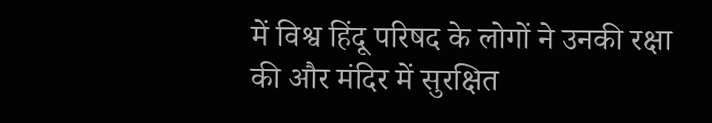में विश्व हिंदू परिषद के लोगों ने उनकी रक्षा की और मंदिर में सुरक्षित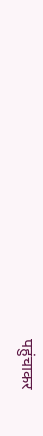पहुंचाकर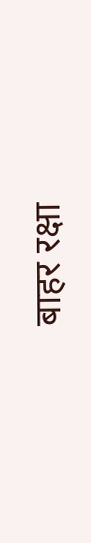बाहर रक्षा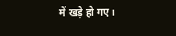में खड़े हो गए।